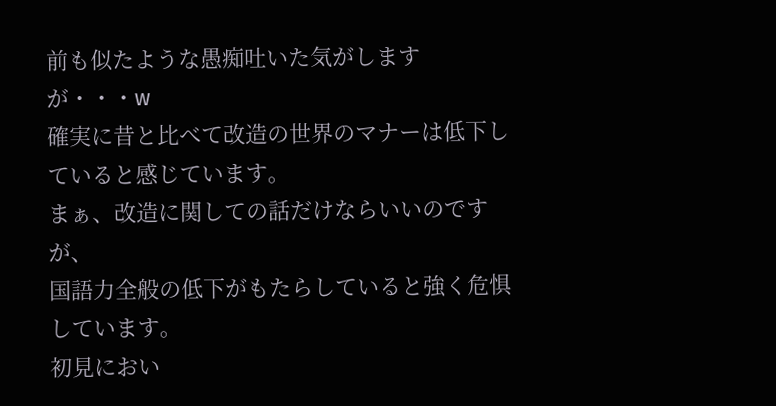前も似たような愚痴吐いた気がしますが・・・w
確実に昔と比べて改造の世界のマナーは低下していると感じています。
まぁ、改造に関しての話だけならいいのですが、
国語力全般の低下がもたらしていると強く危惧しています。
初見におい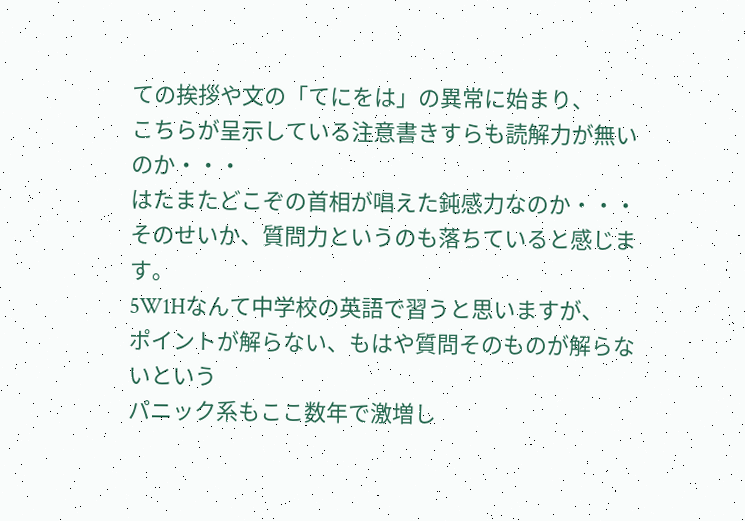ての挨拶や文の「てにをは」の異常に始まり、
こちらが呈示している注意書きすらも読解力が無いのか・・・
はたまたどこぞの首相が唱えた鈍感力なのか・・・
そのせいか、質問力というのも落ちていると感じます。
5W1Hなんて中学校の英語で習うと思いますが、
ポイントが解らない、もはや質問そのものが解らないという
パニック系もここ数年で激増し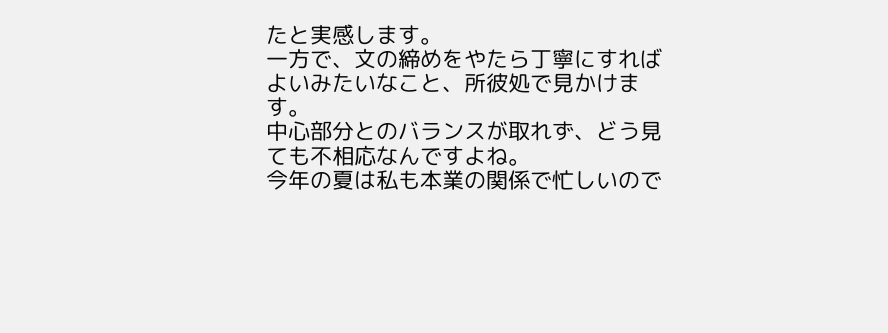たと実感します。
一方で、文の締めをやたら丁寧にすればよいみたいなこと、所彼処で見かけます。
中心部分とのバランスが取れず、どう見ても不相応なんですよね。
今年の夏は私も本業の関係で忙しいので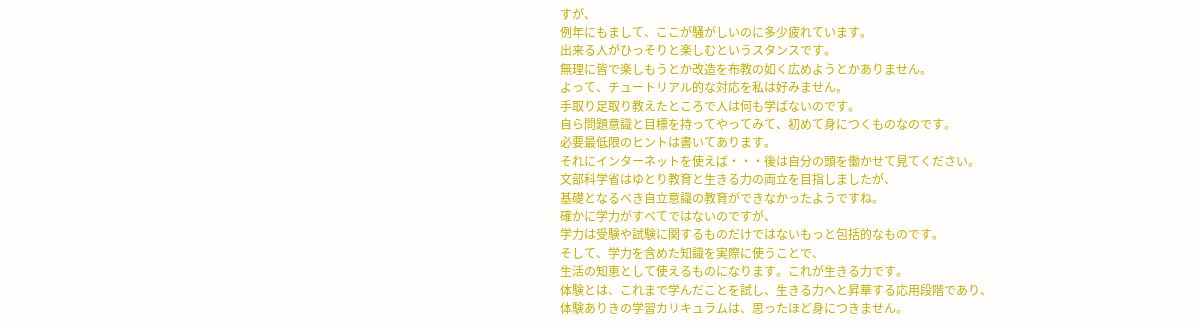すが、
例年にもまして、ここが騒がしいのに多少疲れています。
出来る人がひっそりと楽しむというスタンスです。
無理に皆で楽しもうとか改造を布教の如く広めようとかありません。
よって、チュートリアル的な対応を私は好みません。
手取り足取り教えたところで人は何も学ばないのです。
自ら問題意識と目標を持ってやってみて、初めて身につくものなのです。
必要最低限のヒントは書いてあります。
それにインターネットを使えば・・・後は自分の頭を働かせて見てください。
文部科学省はゆとり教育と生きる力の両立を目指しましたが、
基礎となるべき自立意識の教育ができなかったようですね。
確かに学力がすべてではないのですが、
学力は受験や試験に関するものだけではないもっと包括的なものです。
そして、学力を含めた知識を実際に使うことで、
生活の知恵として使えるものになります。これが生きる力です。
体験とは、これまで学んだことを試し、生きる力へと昇華する応用段階であり、
体験ありきの学習カリキュラムは、思ったほど身につきません。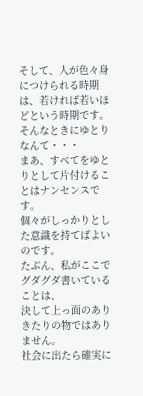そして、人が色々身につけられる時期は、若ければ若いほどという時期です。
そんなときにゆとりなんて・・・
まあ、すべてをゆとりとして片付けることはナンセンスです。
個々がしっかりとした意識を持てばよいのです。
たぶん、私がここでグダグダ書いていることは、
決して上っ面のありきたりの物ではありません。
社会に出たら確実に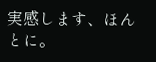実感します、ほんとに。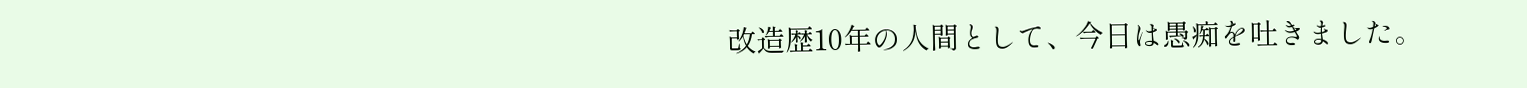改造歴10年の人間として、今日は愚痴を吐きました。